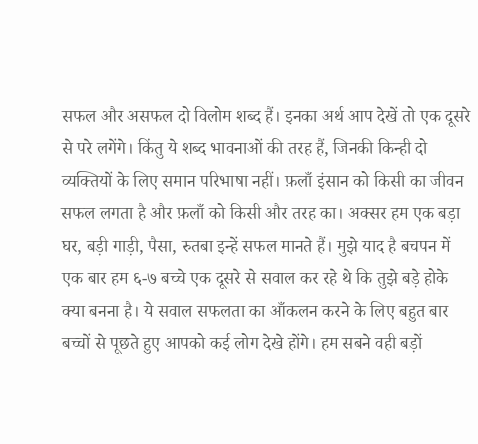सफल और असफल दो विलोम शब्द हैं। इनका अर्थ आप देखें तो एक दूसरे से परे लगेंगे। किंतु ये शब्द भावनाओं की तरह हैं, जिनकी किन्ही दो व्यक्तियों के लिए समान परिभाषा नहीं। फ़लाँ इंसान को किसी का जीवन सफल लगता है और फ़लाँ को किसी और तरह का। अक्सर हम एक बड़ा घर, बड़ी गाड़ी, पैसा, रुतबा इन्हें सफल मानते हैं। मुझे याद है बचपन में एक बार हम ६-७ बच्चे एक दूसरे से सवाल कर रहे थे कि तुझे बड़े होके क्या बनना है। ये सवाल सफलता का आँकलन करने के लिए बहुत बार बच्चों से पूछते हुए आपको कई लोग देखे होंगे। हम सबने वही बड़ों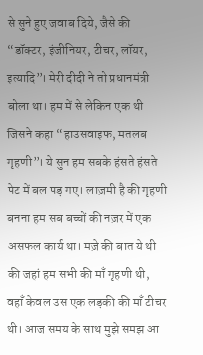से सुने हुए जवाब दिये, जैसे की “डॉक्टर, इंजीनियर, टीचर, लॉयर, इत्यादि”। मेरी दीदी ने तो प्रधानमंत्री बोला था। हम में से लेकिन एक थी जिसने कहा “हाउसवाइफ, मतलब गृहणी”। ये सुन हम सबके हंसते हंसते पेट में बल पड़ गए। लाज़मी है की गृहणी बनना हम सब बच्चों की नज़र में एक असफल कार्य था। मज़े की बात ये थी की जहां हम सभी की माँ गृहणी थी, वहाँ केवल उस एक लड़की की माँ टीचर थी। आज समय के साथ मुझे समझ आ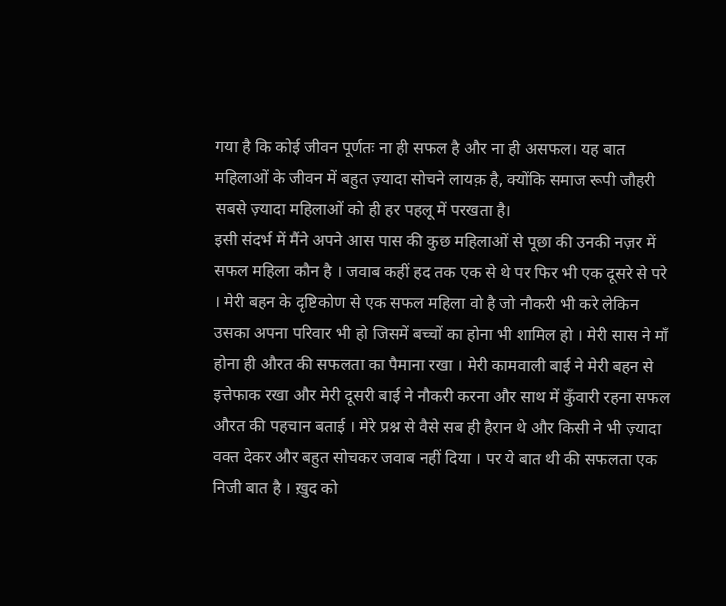गया है कि कोई जीवन पूर्णतः ना ही सफल है और ना ही असफल। यह बात महिलाओं के जीवन में बहुत ज़्यादा सोचने लायक़ है, क्योंकि समाज रूपी जौहरी सबसे ज़्यादा महिलाओं को ही हर पहलू में परखता है।
इसी संदर्भ में मैंने अपने आस पास की कुछ महिलाओं से पूछा की उनकी नज़र में सफल महिला कौन है । जवाब कहीं हद तक एक से थे पर फिर भी एक दूसरे से परे । मेरी बहन के दृष्टिकोण से एक सफल महिला वो है जो नौकरी भी करे लेकिन उसका अपना परिवार भी हो जिसमें बच्चों का होना भी शामिल हो । मेरी सास ने माँ होना ही औरत की सफलता का पैमाना रखा । मेरी कामवाली बाई ने मेरी बहन से इत्तेफाक रखा और मेरी दूसरी बाई ने नौकरी करना और साथ में कुँवारी रहना सफल औरत की पहचान बताई । मेरे प्रश्न से वैसे सब ही हैरान थे और किसी ने भी ज़्यादा वक्त देकर और बहुत सोचकर जवाब नहीं दिया । पर ये बात थी की सफलता एक निजी बात है । ख़ुद को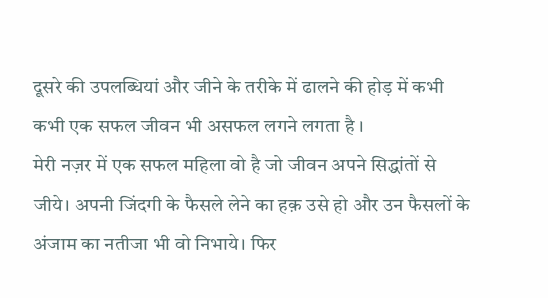दूसरे की उपलब्धियां और जीने के तरीके में ढालने की होड़ में कभी कभी एक सफल जीवन भी असफल लगने लगता है ।
मेरी नज़र में एक सफल महिला वो है जो जीवन अपने सिद्धांतों से जीये। अपनी जिंदगी के फैसले लेने का हक़ उसे हो और उन फैसलों के अंजाम का नतीजा भी वो निभाये। फिर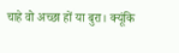चाहे वो अच्छा हों या बुरा। क्यूंकि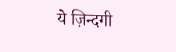ये ज़िन्दगी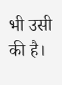भी उसी की है।